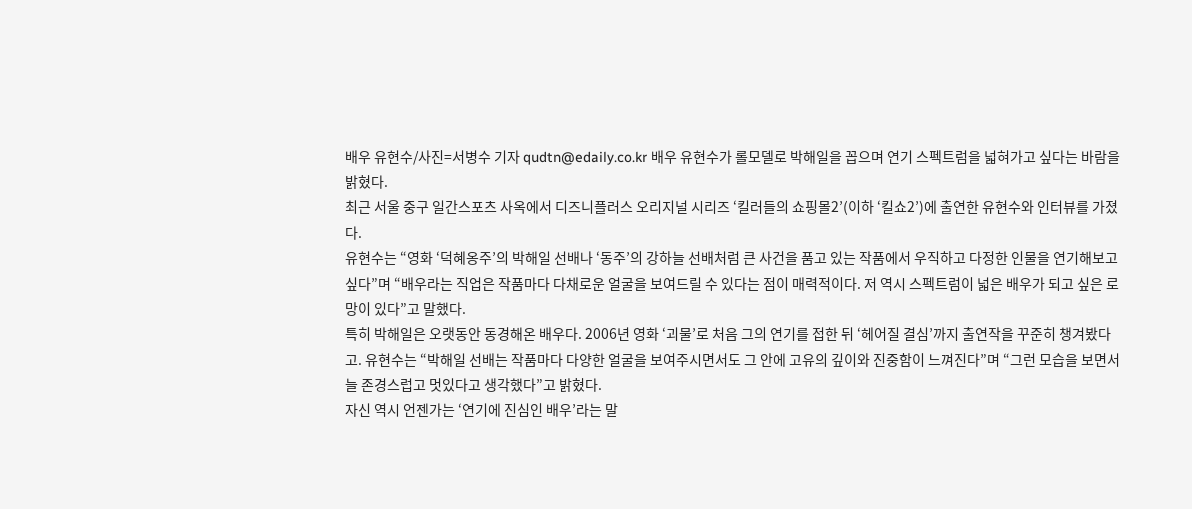배우 유현수/사진=서병수 기자 qudtn@edaily.co.kr 배우 유현수가 롤모델로 박해일을 꼽으며 연기 스펙트럼을 넓혀가고 싶다는 바람을 밝혔다.
최근 서울 중구 일간스포츠 사옥에서 디즈니플러스 오리지널 시리즈 ‘킬러들의 쇼핑몰2’(이하 ‘킬쇼2’)에 출연한 유현수와 인터뷰를 가졌다.
유현수는 “영화 ‘덕혜옹주’의 박해일 선배나 ‘동주’의 강하늘 선배처럼 큰 사건을 품고 있는 작품에서 우직하고 다정한 인물을 연기해보고 싶다”며 “배우라는 직업은 작품마다 다채로운 얼굴을 보여드릴 수 있다는 점이 매력적이다. 저 역시 스펙트럼이 넓은 배우가 되고 싶은 로망이 있다”고 말했다.
특히 박해일은 오랫동안 동경해온 배우다. 2006년 영화 ‘괴물’로 처음 그의 연기를 접한 뒤 ‘헤어질 결심’까지 출연작을 꾸준히 챙겨봤다고. 유현수는 “박해일 선배는 작품마다 다양한 얼굴을 보여주시면서도 그 안에 고유의 깊이와 진중함이 느껴진다”며 “그런 모습을 보면서 늘 존경스럽고 멋있다고 생각했다”고 밝혔다.
자신 역시 언젠가는 ‘연기에 진심인 배우’라는 말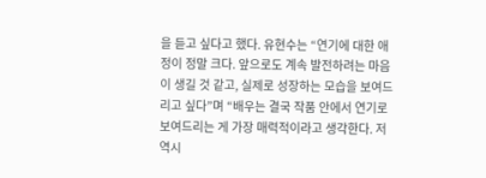을 듣고 싶다고 했다. 유현수는 “연기에 대한 애정이 정말 크다. 앞으로도 계속 발전하려는 마음이 생길 것 같고, 실제로 성장하는 모습을 보여드리고 싶다”며 “배우는 결국 작품 안에서 연기로 보여드리는 게 가장 매력적이라고 생각한다. 저 역시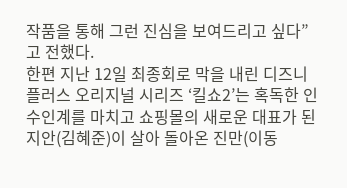작품을 통해 그런 진심을 보여드리고 싶다”고 전했다.
한편 지난 12일 최종회로 막을 내린 디즈니플러스 오리지널 시리즈 ‘킬쇼2’는 혹독한 인수인계를 마치고 쇼핑몰의 새로운 대표가 된 지안(김혜준)이 살아 돌아온 진만(이동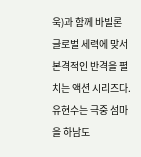욱)과 함께 바빌론 글로벌 세력에 맞서 본격적인 반격을 펼치는 액션 시리즈다. 유현수는 극중 섬마을 하남도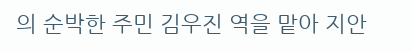의 순박한 주민 김우진 역을 맡아 지안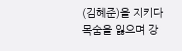(김혜준)을 지키다 목숨을 잃으며 강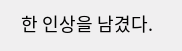한 인상을 남겼다.